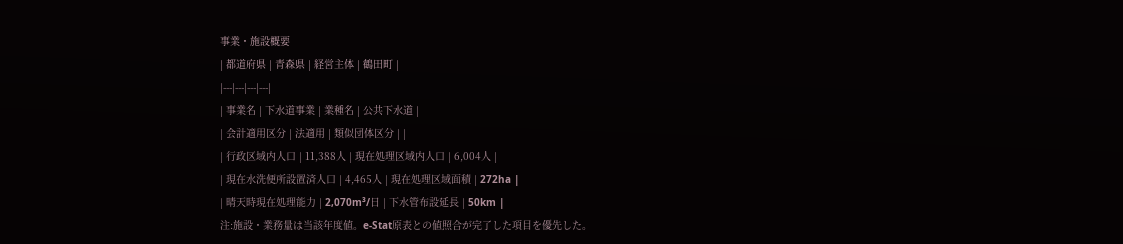事業・施設概要
| 都道府県 | 青森県 | 経営主体 | 鶴田町 |
|---|---|---|---|
| 事業名 | 下水道事業 | 業種名 | 公共下水道 |
| 会計適用区分 | 法適用 | 類似団体区分 | |
| 行政区域内人口 | 11,388人 | 現在処理区域内人口 | 6,004人 |
| 現在水洗便所設置済人口 | 4,465人 | 現在処理区域面積 | 272ha |
| 晴天時現在処理能力 | 2,070m³/日 | 下水管布設延長 | 50km |
注:施設・業務量は当該年度値。e-Stat原表との値照合が完了した項目を優先した。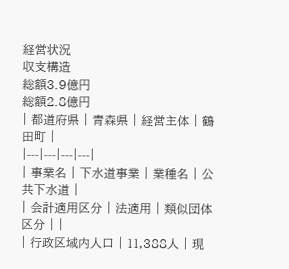経営状況
収支構造
総額3.9億円
総額2.8億円
| 都道府県 | 青森県 | 経営主体 | 鶴田町 |
|---|---|---|---|
| 事業名 | 下水道事業 | 業種名 | 公共下水道 |
| 会計適用区分 | 法適用 | 類似団体区分 | |
| 行政区域内人口 | 11,388人 | 現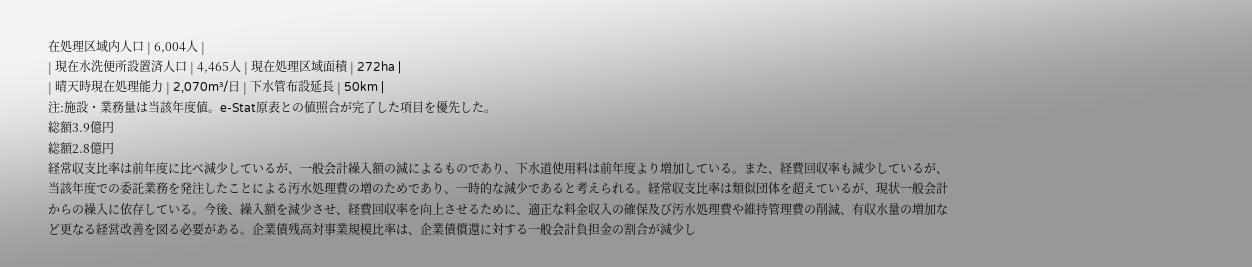在処理区域内人口 | 6,004人 |
| 現在水洗便所設置済人口 | 4,465人 | 現在処理区域面積 | 272ha |
| 晴天時現在処理能力 | 2,070m³/日 | 下水管布設延長 | 50km |
注:施設・業務量は当該年度値。e-Stat原表との値照合が完了した項目を優先した。
総額3.9億円
総額2.8億円
経常収支比率は前年度に比べ減少しているが、一般会計繰入額の減によるものであり、下水道使用料は前年度より増加している。また、経費回収率も減少しているが、当該年度での委託業務を発注したことによる汚水処理費の増のためであり、一時的な減少であると考えられる。経常収支比率は類似団体を超えているが、現状一般会計からの繰入に依存している。今後、繰入額を減少させ、経費回収率を向上させるために、適正な料金収入の確保及び汚水処理費や維持管理費の削減、有収水量の増加など更なる経営改善を図る必要がある。企業債残高対事業規模比率は、企業債償還に対する一般会計負担金の割合が減少し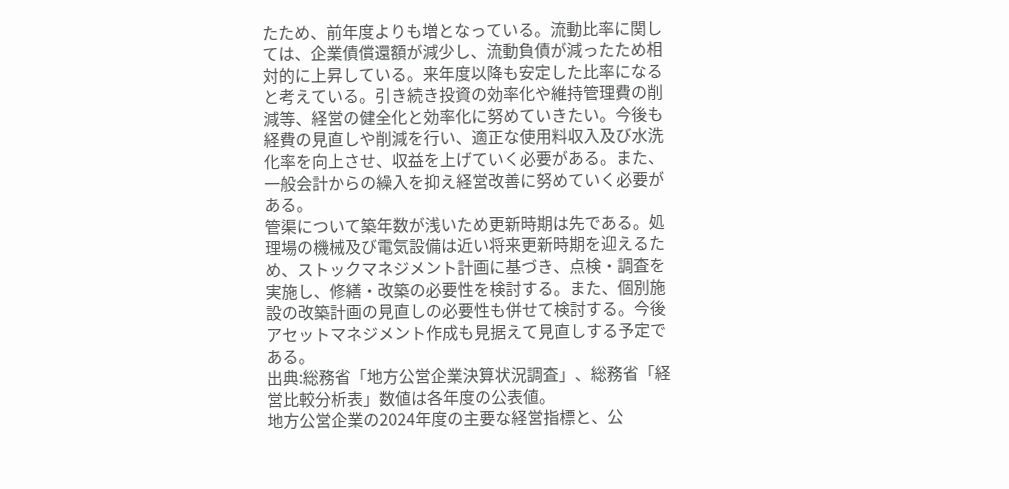たため、前年度よりも増となっている。流動比率に関しては、企業債償還額が減少し、流動負債が減ったため相対的に上昇している。来年度以降も安定した比率になると考えている。引き続き投資の効率化や維持管理費の削減等、経営の健全化と効率化に努めていきたい。今後も経費の見直しや削減を行い、適正な使用料収入及び水洗化率を向上させ、収益を上げていく必要がある。また、一般会計からの繰入を抑え経営改善に努めていく必要がある。
管渠について築年数が浅いため更新時期は先である。処理場の機械及び電気設備は近い将来更新時期を迎えるため、ストックマネジメント計画に基づき、点検・調査を実施し、修繕・改築の必要性を検討する。また、個別施設の改築計画の見直しの必要性も併せて検討する。今後アセットマネジメント作成も見据えて見直しする予定である。
出典:総務省「地方公営企業決算状況調査」、総務省「経営比較分析表」数値は各年度の公表値。
地方公営企業の2024年度の主要な経営指標と、公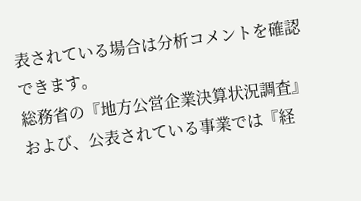表されている場合は分析コメントを確認できます。
総務省の『地方公営企業決算状況調査』および、公表されている事業では『経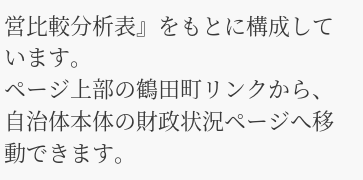営比較分析表』をもとに構成しています。
ページ上部の鶴田町リンクから、自治体本体の財政状況ページへ移動できます。